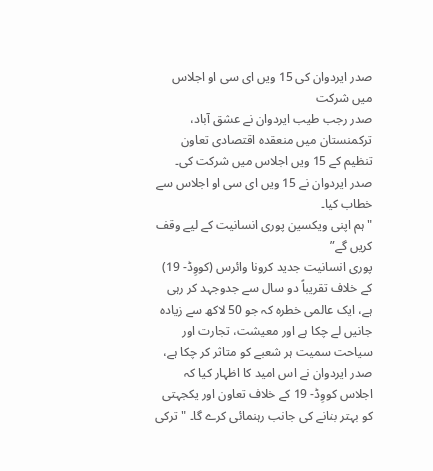صدر ایردوان کی 15 ویں ای سی او اجلاس میں شرکت
صدر رجب طیب ایردوان نے عشق آباد، ترکمنستان میں منعقدہ اقتصادی تعاون تنظیم کے 15 ویں اجلاس میں شرکت کی۔
صدر ایردوان نے 15 ویں ای سی او اجلاس سے خطاب کیا۔
"ہم اپنی ویکسین پوری انسانیت کے لیے وقف کریں گے”
پوری انسانیت جدید کرونا وائرس (کووِڈ- 19) کے خلاف تقریباً دو سال سے جدوجہد کر رہی ہے، ایک عالمی خطرہ کہ جو 50 لاکھ سے زیادہ جانیں لے چکا ہے اور معیشت، تجارت اور سیاحت سمیت ہر شعبے کو متاثر کر چکا ہے، صدر ایردوان نے اس امید کا اظہار کیا کہ اجلاس کووِڈ- 19 کے خلاف تعاون اور یکجہتی کو بہتر بنانے کی جانب رہنمائی کرے گا۔ "ترکی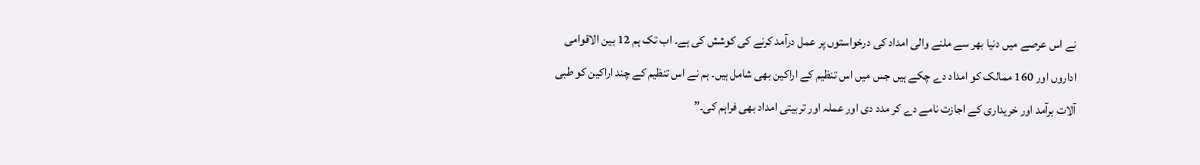نے اس عرصے میں دنیا بھر سے ملنے والی امداد کی درخواستوں پر عمل درآمد کرنے کی کوشش کی ہے۔ اب تک ہم 12 بین الاقوامی اداروں اور 160 ممالک کو امداد دے چکے ہیں جس میں اس تنظیم کے اراکین بھی شامل ہیں۔ ہم نے اس تنظیم کے چند اراکین کو طبی آلات برآمد اور خریداری کے اجازت نامے دے کر مدد دی اور عملہ اور تربیتی امداد بھی فراہم کی۔”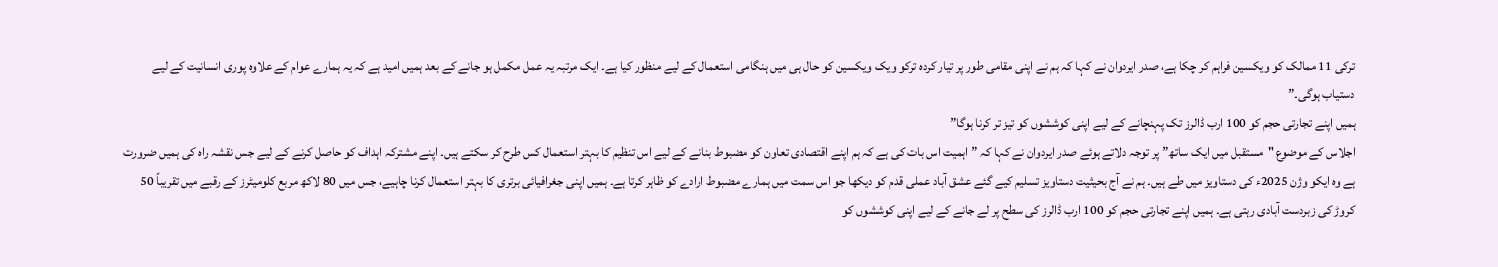ترکی 11 ممالک کو ویکسین فراہم کر چکا ہے، صدر ایردوان نے کہا کہ ہم نے اپنی مقامی طور پر تیار کردہ ترکو ویک ویکسین کو حال ہی میں ہنگامی استعمال کے لیے منظور کیا ہے۔ ایک مرتبہ یہ عمل مکمل ہو جانے کے بعد ہمیں امید ہے کہ یہ ہمارے عوام کے علاوہ پوری انسانیت کے لیے دستیاب ہوگی۔”
ہمیں اپنے تجارتی حجم کو 100 ارب ڈالرز تک پہنچانے کے لیے اپنی کوششوں کو تیز تر کرنا ہوگا”
اجلاس کے موضوع "مستقبل میں ایک ساتھ” پر توجہ دلاتے ہوئے صدر ایردوان نے کہا کہ ” اہمیت اس بات کی ہے کہ ہم اپنے اقتصادی تعاون کو مضبوط بنانے کے لیے اس تنظیم کا بہتر استعمال کس طرح کر سکتے ہیں۔ اپنے مشترکہ اہداف کو حاصل کرنے کے لیے جس نقشہ راہ کی ہمیں ضرورت ہے وہ ایکو وژن 2025ء کی دستاویز میں طے ہیں۔ ہم نے آج بحیثیت دستاویز تسلیم کیے گئے عشق آباد عملی قدم کو دیکھا جو اس سمت میں ہمارے مضبوط ارادے کو ظاہر کرتا ہے۔ ہمیں اپنی جغرافیائی برتری کا بہتر استعمال کرنا چاہیے، جس میں 80 لاکھ مربع کلومیٹرز کے رقبے میں تقریباً 50 کروڑ کی زبردست آبادی رہتی ہے۔ ہمیں اپنے تجارتی حجم کو 100 ارب ڈالرز کی سطح پر لے جانے کے لیے اپنی کوششوں کو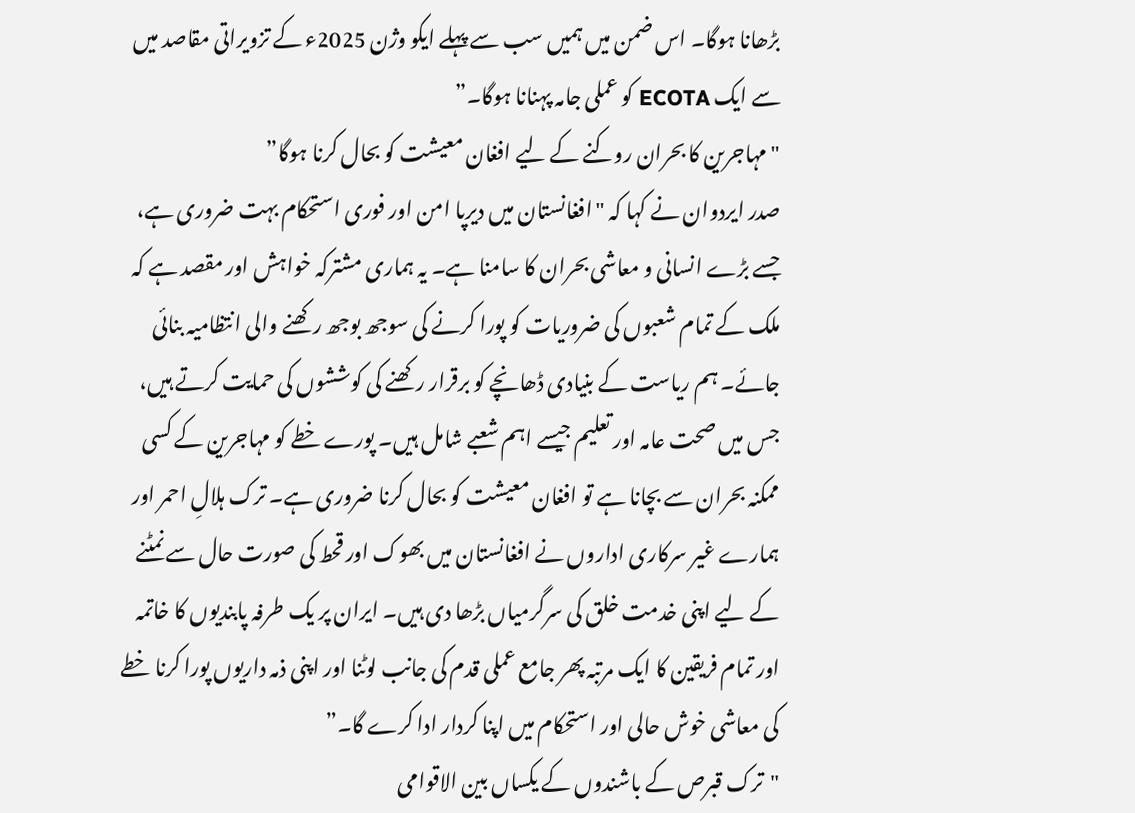بڑھانا ہوگا۔ اس ضمن میں ہمیں سب سے پہلے ایکو وژن 2025ء کے تزویراتی مقاصد میں سے ایک ECOTA کو عملی جامہ پہنانا ہوگا۔”
"مہاجرین کا بحران روکنے کے لیے افغان معیشت کو بحال کرنا ہوگا”
صدر ایردوان نے کہا کہ "افغانستان میں دیرپا امن اور فوری استحکام بہت ضروری ہے، جسے بڑے انسانی و معاشی بحران کا سامنا ہے۔ یہ ہماری مشترکہ خواہش اور مقصد ہے کہ ملک کے تمام شعبوں کی ضروریات کو پورا کرنے کی سوجھ بوجھ رکھنے والی انتظامیہ بنائی جائے۔ ہم ریاست کے بنیادی ڈھانچے کو برقرار رکھنے کی کوششوں کی حمایت کرتے ہیں، جس میں صحت عامہ اور تعلیم جیسے اہم شعبے شامل ہیں۔ پورے خطے کو مہاجرین کے کسی ممکنہ بحران سے بچانا ہے تو افغان معیشت کو بحال کرنا ضروری ہے۔ ترک ہلالِ احمر اور ہمارے غیر سرکاری اداروں نے افغانستان میں بھوک اور قحط کی صورت حال سے نمٹنے کے لیے اپنی خدمت خلق کی سرگرمیاں بڑھا دی ہیں۔ ایران پر یک طرفہ پابندیوں کا خاتمہ اور تمام فریقین کا ایک مرتبہ پھر جامع عملی قدم کی جانب لوٹنا اور اپنی ذمہ داریوں پورا کرنا خطے کی معاشی خوش حالی اور استحکام میں اپنا کردار ادا کرے گا۔”
"ترک قبرص کے باشندوں کے یکساں بین الاقوامی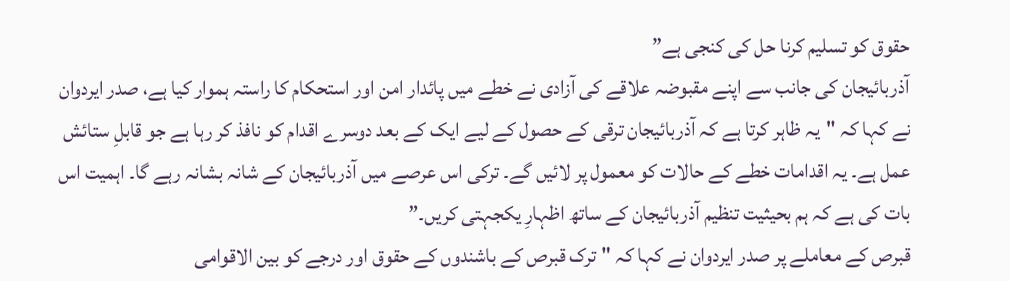حقوق کو تسلیم کرنا حل کی کنجی ہے”
آذربائیجان کی جانب سے اپنے مقبوضہ علاقے کی آزادی نے خطے میں پائدار امن اور استحکام کا راستہ ہموار کیا ہے، صدر ایردوان نے کہا کہ "یہ ظاہر کرتا ہے کہ آذربائیجان ترقی کے حصول کے لیے ایک کے بعد دوسرے اقدام کو نافذ کر رہا ہے جو قابلِ ستائش عمل ہے۔ یہ اقدامات خطے کے حالات کو معمول پر لائیں گے۔ ترکی اس عرصے میں آذربائیجان کے شانہ بشانہ رہے گا۔ اہمیت اس بات کی ہے کہ ہم بحیثیت تنظیم آذربائیجان کے ساتھ اظہارِ یکجہتی کریں۔”
قبرص کے معاملے پر صدر ایردوان نے کہا کہ "ترک قبرص کے باشندوں کے حقوق اور درجے کو بین الاقوامی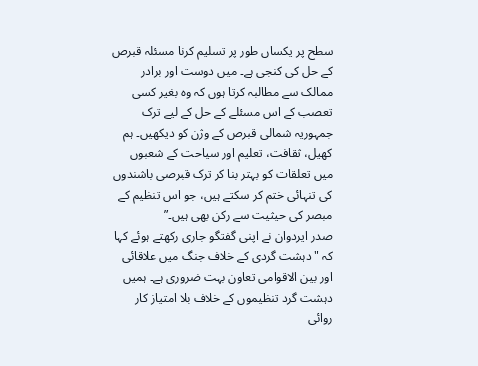سطح پر یکساں طور پر تسلیم کرنا مسئلہ قبرص کے حل کی کنجی ہے۔ میں دوست اور برادر ممالک سے مطالبہ کرتا ہوں کہ وہ بغیر کسی تعصب کے اس مسئلے کے حل کے لیے ترک جمہوریہ شمالی قبرص کے وژن کو دیکھیں۔ ہم کھیل، ثقافت، تعلیم اور سیاحت کے شعبوں میں تعلقات کو بہتر بنا کر ترک قبرصی باشندوں کی تنہائی ختم کر سکتے ہیں، جو اس تنظیم کے مبصر کی حیثیت سے رکن بھی ہیں۔”
صدر ایردوان نے اپنی گفتگو جاری رکھتے ہوئے کہا کہ "دہشت گردی کے خلاف جنگ میں علاقائی اور بین الاقوامی تعاون بہت ضروری ہے۔ ہمیں دہشت گرد تنظیموں کے خلاف بلا امتیاز کار روائی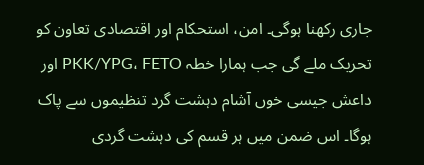جاری رکھنا ہوگی۔ امن، استحکام اور اقتصادی تعاون کو تحریک ملے گی جب ہمارا خطہ PKK/YPG، FETO اور داعش جیسی خوں آشام دہشت گرد تنظیموں سے پاک ہوگا۔ اس ضمن میں ہر قسم کی دہشت گردی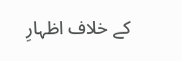کے خلاف اظہارِ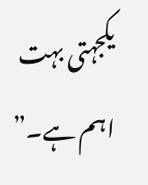یکجہتی بہت اہم ہے۔”